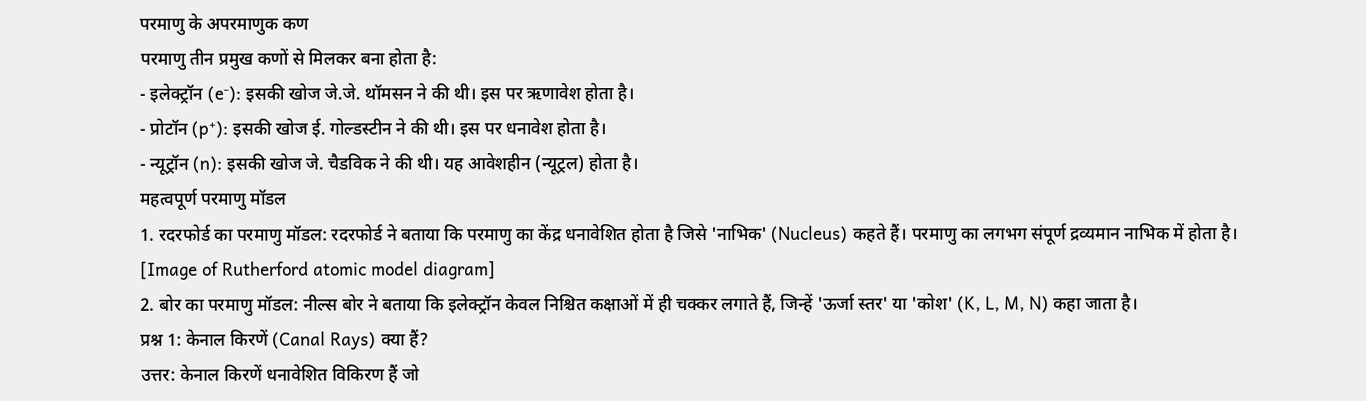परमाणु के अपरमाणुक कण
परमाणु तीन प्रमुख कणों से मिलकर बना होता है:
- इलेक्ट्रॉन (e⁻): इसकी खोज जे.जे. थॉमसन ने की थी। इस पर ऋणावेश होता है।
- प्रोटॉन (p⁺): इसकी खोज ई. गोल्डस्टीन ने की थी। इस पर धनावेश होता है।
- न्यूट्रॉन (n): इसकी खोज जे. चैडविक ने की थी। यह आवेशहीन (न्यूट्रल) होता है।
महत्वपूर्ण परमाणु मॉडल
1. रदरफोर्ड का परमाणु मॉडल: रदरफोर्ड ने बताया कि परमाणु का केंद्र धनावेशित होता है जिसे 'नाभिक' (Nucleus) कहते हैं। परमाणु का लगभग संपूर्ण द्रव्यमान नाभिक में होता है।
[Image of Rutherford atomic model diagram]
2. बोर का परमाणु मॉडल: नील्स बोर ने बताया कि इलेक्ट्रॉन केवल निश्चित कक्षाओं में ही चक्कर लगाते हैं, जिन्हें 'ऊर्जा स्तर' या 'कोश' (K, L, M, N) कहा जाता है।
प्रश्न 1: केनाल किरणें (Canal Rays) क्या हैं?
उत्तर: केनाल किरणें धनावेशित विकिरण हैं जो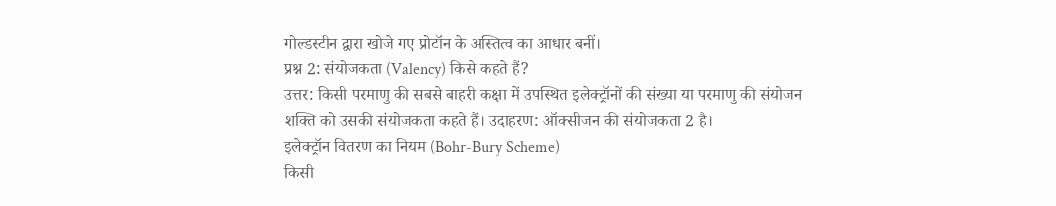गोल्डस्टीन द्वारा खोजे गए प्रोटॉन के अस्तित्व का आधार बनीं।
प्रश्न 2: संयोजकता (Valency) किसे कहते हैं?
उत्तर: किसी परमाणु की सबसे बाहरी कक्षा में उपस्थित इलेक्ट्रॉनों की संख्या या परमाणु की संयोजन शक्ति को उसकी संयोजकता कहते हैं। उदाहरण: ऑक्सीजन की संयोजकता 2 है।
इलेक्ट्रॉन वितरण का नियम (Bohr-Bury Scheme)
किसी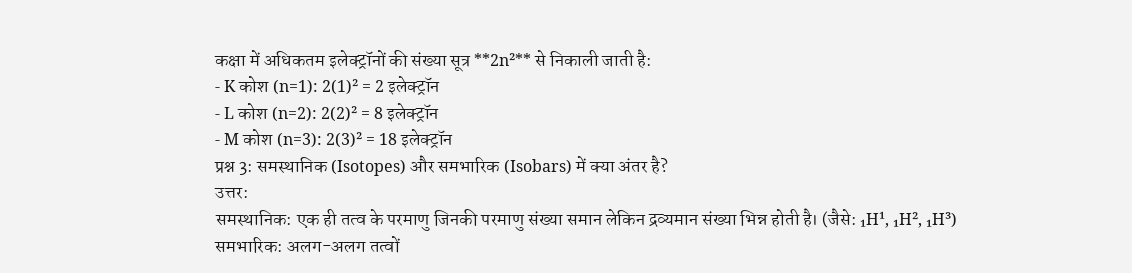कक्षा में अधिकतम इलेक्ट्रॉनों की संख्या सूत्र **2n²** से निकाली जाती है:
- K कोश (n=1): 2(1)² = 2 इलेक्ट्रॉन
- L कोश (n=2): 2(2)² = 8 इलेक्ट्रॉन
- M कोश (n=3): 2(3)² = 18 इलेक्ट्रॉन
प्रश्न 3: समस्थानिक (Isotopes) और समभारिक (Isobars) में क्या अंतर है?
उत्तर:
समस्थानिक: एक ही तत्व के परमाणु जिनकी परमाणु संख्या समान लेकिन द्रव्यमान संख्या भिन्न होती है। (जैसे: ₁H¹, ₁H², ₁H³)
समभारिक: अलग-अलग तत्वों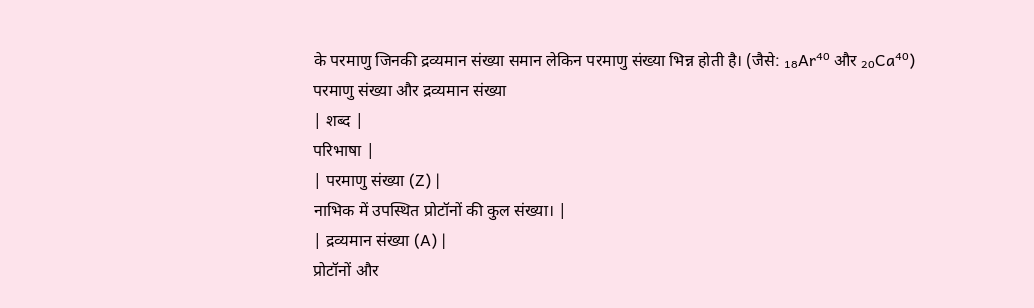के परमाणु जिनकी द्रव्यमान संख्या समान लेकिन परमाणु संख्या भिन्न होती है। (जैसे: ₁₈Ar⁴⁰ और ₂₀Ca⁴⁰)
परमाणु संख्या और द्रव्यमान संख्या
| शब्द |
परिभाषा |
| परमाणु संख्या (Z) |
नाभिक में उपस्थित प्रोटॉनों की कुल संख्या। |
| द्रव्यमान संख्या (A) |
प्रोटॉनों और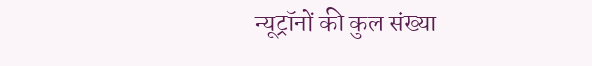न्यूट्रॉनों की कुल संख्या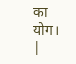का योग। |